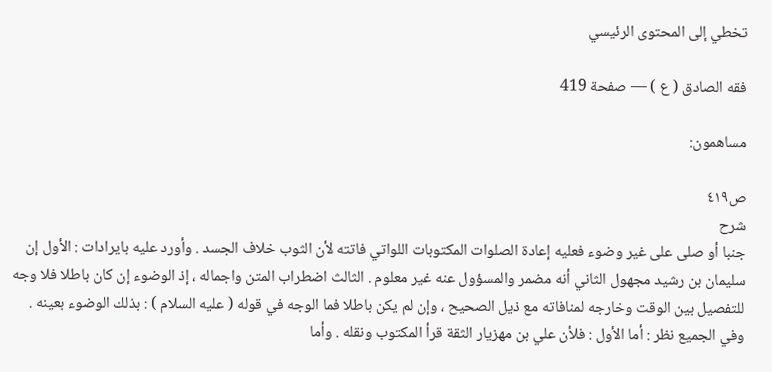تخطي إلى المحتوى الرئيسي

فقه الصادق ( ع ) — صفحة 419

مساهمون:

ص٤١٩
شرح
جنبا أو صلى على غير وضوء فعليه إعادة الصلوات المكتوبات اللواتي فاتته لأن الثوب خلاف الجسد . وأورد عليه بايرادات : الأول إن سليمان بن رشيد مجهول الثاني أنه مضمر والمسؤول عنه غير معلوم . الثالث اضطراب المتن واجماله ، إذ الوضوء إن كان باطلا فلا وجه للتفصيل بين الوقت وخارجه لمنافاته مع ذيل الصحيح ، وإن لم يكن باطلا فما الوجه في قوله ( عليه السلام ) : بذلك الوضوء بعينه . وفي الجميع نظر : أما الأول : فلأن علي بن مهزيار الثقة قرأ المكتوب ونقله . وأما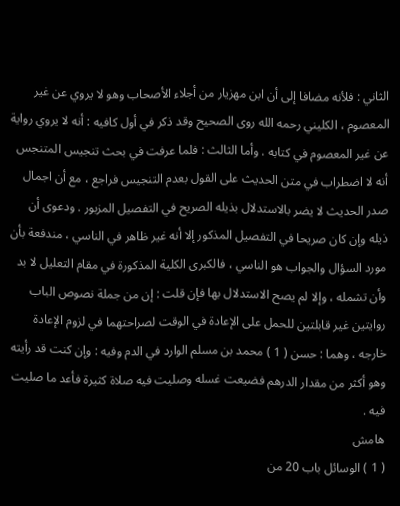الثاني : فلأنه مضافا إلى أن ابن مهزيار من أجلاء الأصحاب وهو لا يروي عن غير المعصوم ، الكليني رحمه الله روى الصحيح وقد ذكر في أول كافيه : أنه لا يروي رواية عن غير المعصوم في كتابه . وأما الثالث : فلما عرفت في بحث تنجيس المتنجس أنه لا اضطراب في متن الحديث على القول بعدم التنجيس فراجع ، مع أن اجمال صدر الحديث لا يضر بالاستدلال بذيله الصريح في التفصيل المزبور . ودعوى أن ذيله وإن كان صريحا في التفصيل المذكور إلا أنه غير ظاهر في الناسي ، مندفعة بأن مورد السؤال والجواب هو الناسي ، فالكبرى الكلية المذكورة في مقام التعليل لا بد وأن تشمله ، وإلا لم يصح الاستدلال بها فإن قلت : إن من جملة نصوص الباب روايتين غير قابلتين للحمل على الإعادة في الوقت لصراحتهما في لزوم الإعادة خارجه ، وهما : حسن ( 1 ) محمد بن مسلم الوارد في الدم وفيه : وإن كنت قد رأيته وهو أكثر من مقدار الدرهم فضيعت غسله وصليت فيه صلاة كثيرة فأعد ما صليت فيه .
هامش
( 1 ) الوسائل باب 20 من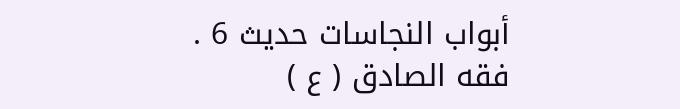أبواب النجاسات حديث 6 .
فقه الصادق ( ع )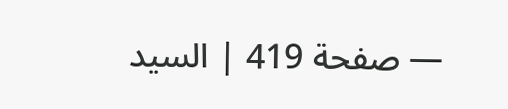— صفحة 419 | السيد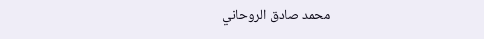محمد صادق الروحاني